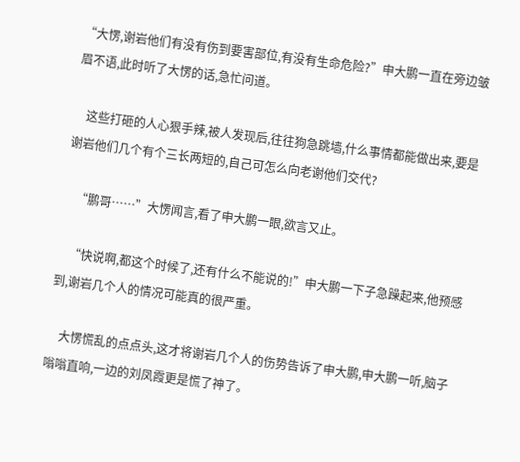“大愣,谢岩他们有没有伤到要害部位,有没有生命危险?”申大鹏一直在旁边皱眉不语,此时听了大愣的话,急忙问道。

    这些打砸的人心狠手辣,被人发现后,往往狗急跳墙,什么事情都能做出来,要是谢岩他们几个有个三长两短的,自己可怎么向老谢他们交代?

    “鹏哥……”大愣闻言,看了申大鹏一眼,欲言又止。

    “快说啊,都这个时候了,还有什么不能说的!”申大鹏一下子急躁起来,他预感到,谢岩几个人的情况可能真的很严重。

    大愣慌乱的点点头,这才将谢岩几个人的伤势告诉了申大鹏,申大鹏一听,脑子嗡嗡直响,一边的刘凤霞更是慌了神了。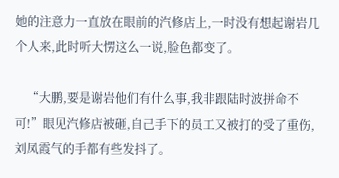她的注意力一直放在眼前的汽修店上,一时没有想起谢岩几个人来,此时听大愣这么一说,脸色都变了。

    “大鹏,要是谢岩他们有什么事,我非跟陆时波拼命不可!”眼见汽修店被砸,自己手下的员工又被打的受了重伤,刘凤霞气的手都有些发抖了。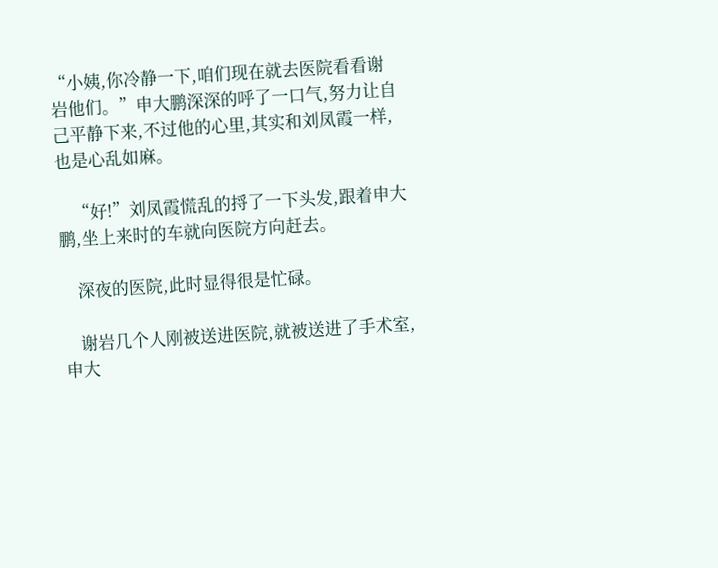“小姨,你冷静一下,咱们现在就去医院看看谢岩他们。”申大鹏深深的呼了一口气,努力让自己平静下来,不过他的心里,其实和刘凤霞一样,也是心乱如麻。

    “好!”刘凤霞慌乱的捋了一下头发,跟着申大鹏,坐上来时的车就向医院方向赶去。

    深夜的医院,此时显得很是忙碌。

    谢岩几个人刚被送进医院,就被送进了手术室,申大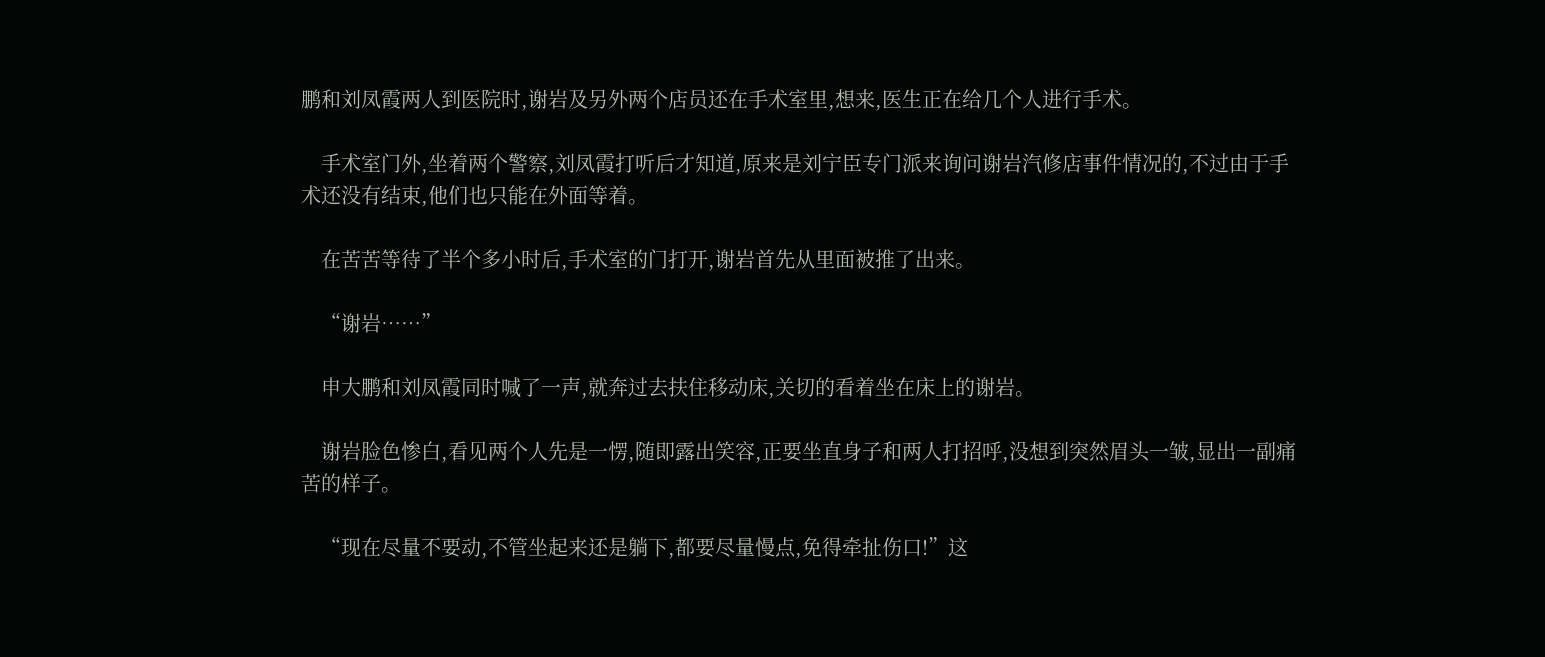鹏和刘凤霞两人到医院时,谢岩及另外两个店员还在手术室里,想来,医生正在给几个人进行手术。

    手术室门外,坐着两个警察,刘凤霞打听后才知道,原来是刘宁臣专门派来询问谢岩汽修店事件情况的,不过由于手术还没有结束,他们也只能在外面等着。

    在苦苦等待了半个多小时后,手术室的门打开,谢岩首先从里面被推了出来。

    “谢岩……”

    申大鹏和刘凤霞同时喊了一声,就奔过去扶住移动床,关切的看着坐在床上的谢岩。

    谢岩脸色惨白,看见两个人先是一愣,随即露出笑容,正要坐直身子和两人打招呼,没想到突然眉头一皱,显出一副痛苦的样子。

    “现在尽量不要动,不管坐起来还是躺下,都要尽量慢点,免得牵扯伤口!”这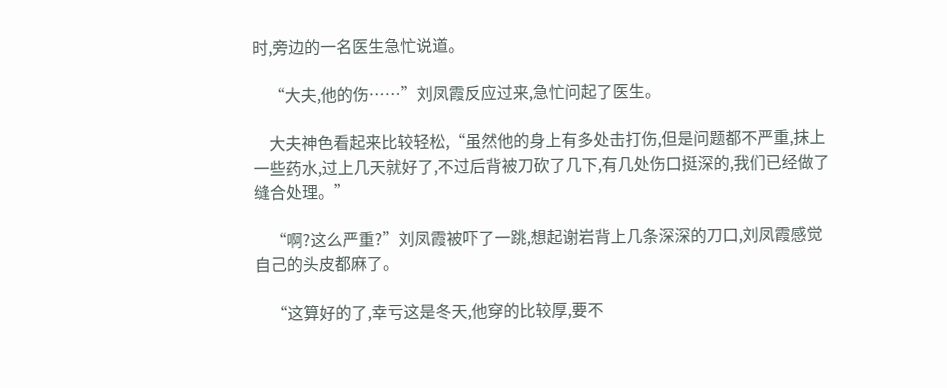时,旁边的一名医生急忙说道。

    “大夫,他的伤……”刘凤霞反应过来,急忙问起了医生。

    大夫神色看起来比较轻松,“虽然他的身上有多处击打伤,但是问题都不严重,抹上一些药水,过上几天就好了,不过后背被刀砍了几下,有几处伤口挺深的,我们已经做了缝合处理。”

    “啊?这么严重?”刘凤霞被吓了一跳,想起谢岩背上几条深深的刀口,刘凤霞感觉自己的头皮都麻了。

    “这算好的了,幸亏这是冬天,他穿的比较厚,要不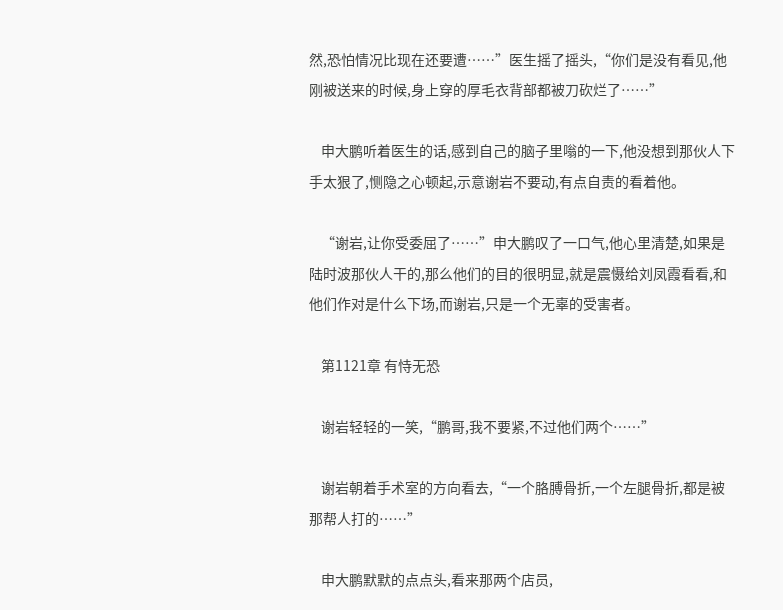然,恐怕情况比现在还要遭……”医生摇了摇头,“你们是没有看见,他刚被送来的时候,身上穿的厚毛衣背部都被刀砍烂了……”

    申大鹏听着医生的话,感到自己的脑子里嗡的一下,他没想到那伙人下手太狠了,恻隐之心顿起,示意谢岩不要动,有点自责的看着他。

    “谢岩,让你受委屈了……”申大鹏叹了一口气,他心里清楚,如果是陆时波那伙人干的,那么他们的目的很明显,就是震慑给刘凤霞看看,和他们作对是什么下场,而谢岩,只是一个无辜的受害者。

    第1121章 有恃无恐

    谢岩轻轻的一笑,“鹏哥,我不要紧,不过他们两个……”

    谢岩朝着手术室的方向看去,“一个胳膊骨折,一个左腿骨折,都是被那帮人打的……”

    申大鹏默默的点点头,看来那两个店员,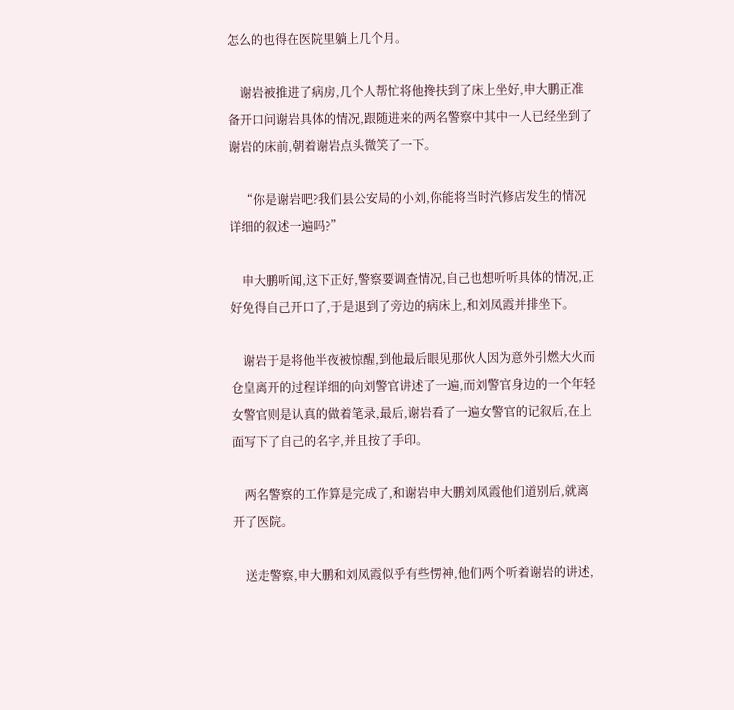怎么的也得在医院里躺上几个月。

    谢岩被推进了病房,几个人帮忙将他搀扶到了床上坐好,申大鹏正准备开口问谢岩具体的情况,跟随进来的两名警察中其中一人已经坐到了谢岩的床前,朝着谢岩点头微笑了一下。

    “你是谢岩吧?我们县公安局的小刘,你能将当时汽修店发生的情况详细的叙述一遍吗?”

    申大鹏听闻,这下正好,警察要调查情况,自己也想听听具体的情况,正好免得自己开口了,于是退到了旁边的病床上,和刘凤霞并排坐下。

    谢岩于是将他半夜被惊醒,到他最后眼见那伙人因为意外引燃大火而仓皇离开的过程详细的向刘警官讲述了一遍,而刘警官身边的一个年轻女警官则是认真的做着笔录,最后,谢岩看了一遍女警官的记叙后,在上面写下了自己的名字,并且按了手印。

    两名警察的工作算是完成了,和谢岩申大鹏刘凤霞他们道别后,就离开了医院。

    送走警察,申大鹏和刘凤霞似乎有些愣神,他们两个听着谢岩的讲述,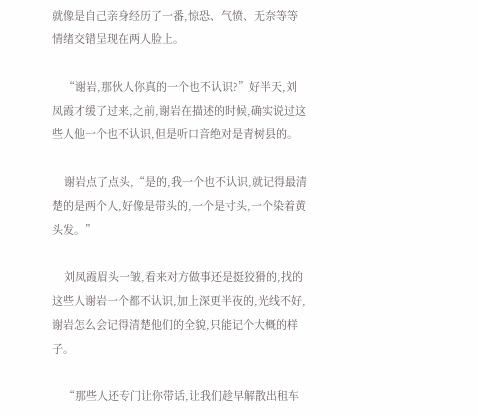就像是自己亲身经历了一番,惊恐、气愤、无奈等等情绪交错呈现在两人脸上。

    “谢岩,那伙人你真的一个也不认识?”好半天,刘凤霞才缓了过来,之前,谢岩在描述的时候,确实说过这些人他一个也不认识,但是听口音绝对是青树县的。

    谢岩点了点头,“是的,我一个也不认识,就记得最清楚的是两个人,好像是带头的,一个是寸头,一个染着黄头发。”

    刘凤霞眉头一皱,看来对方做事还是挺狡猾的,找的这些人谢岩一个都不认识,加上深更半夜的,光线不好,谢岩怎么会记得清楚他们的全貌,只能记个大概的样子。

    “那些人还专门让你带话,让我们趁早解散出租车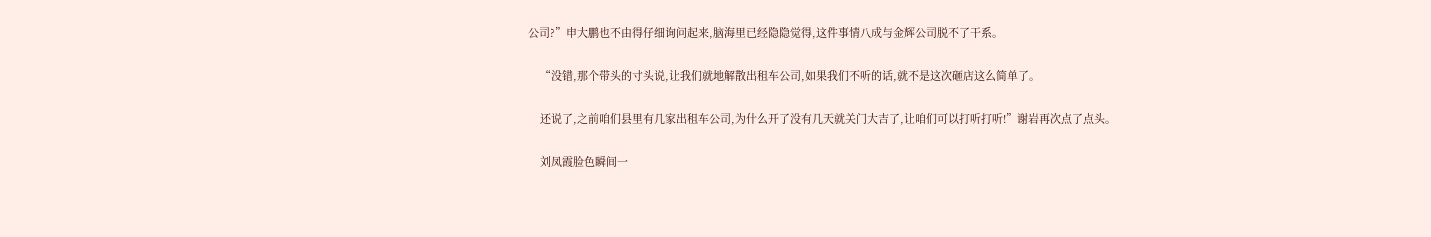公司?”申大鹏也不由得仔细询问起来,脑海里已经隐隐觉得,这件事情八成与金辉公司脱不了干系。

    “没错,那个带头的寸头说,让我们就地解散出租车公司,如果我们不听的话,就不是这次砸店这么简单了。

    还说了,之前咱们县里有几家出租车公司,为什么开了没有几天就关门大吉了,让咱们可以打听打听!”谢岩再次点了点头。

    刘凤霞脸色瞬间一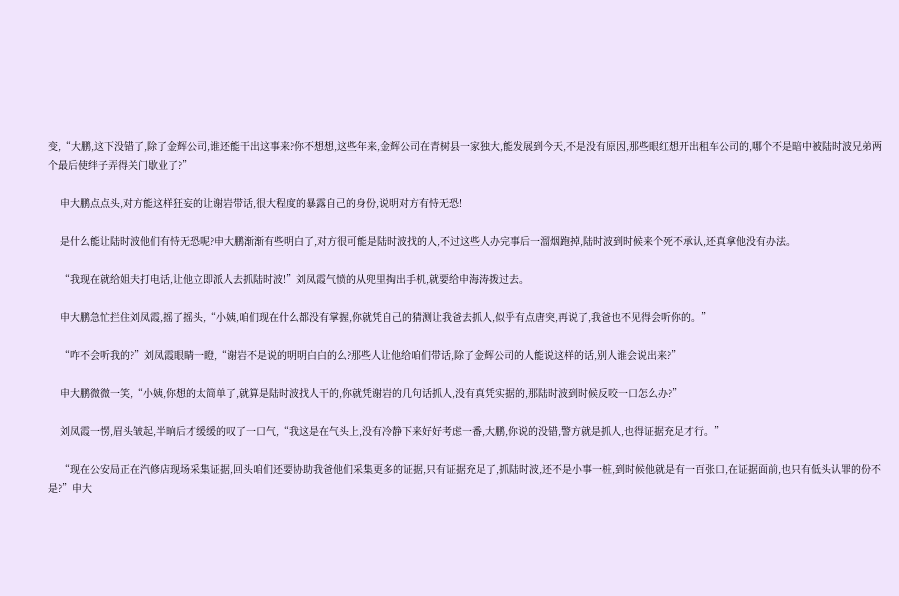变,“大鹏,这下没错了,除了金辉公司,谁还能干出这事来?你不想想,这些年来,金辉公司在青树县一家独大,能发展到今天,不是没有原因,那些眼红想开出租车公司的,哪个不是暗中被陆时波兄弟两个最后使绊子弄得关门歇业了?”

    申大鹏点点头,对方能这样狂妄的让谢岩带话,很大程度的暴露自己的身份,说明对方有恃无恐!

    是什么能让陆时波他们有恃无恐呢?申大鹏渐渐有些明白了,对方很可能是陆时波找的人,不过这些人办完事后一溜烟跑掉,陆时波到时候来个死不承认,还真拿他没有办法。

    “我现在就给姐夫打电话,让他立即派人去抓陆时波!”刘凤霞气愤的从兜里掏出手机,就要给申海涛拨过去。

    申大鹏急忙拦住刘凤霞,摇了摇头,“小姨,咱们现在什么都没有掌握,你就凭自己的猜测让我爸去抓人,似乎有点唐突,再说了,我爸也不见得会听你的。”

    “咋不会听我的?”刘凤霞眼睛一瞪,“谢岩不是说的明明白白的么?那些人让他给咱们带话,除了金辉公司的人能说这样的话,别人谁会说出来?”

    申大鹏微微一笑,“小姨,你想的太简单了,就算是陆时波找人干的,你就凭谢岩的几句话抓人,没有真凭实据的,那陆时波到时候反咬一口怎么办?”

    刘凤霞一愣,眉头皱起,半晌后才缓缓的叹了一口气,“我这是在气头上,没有冷静下来好好考虑一番,大鹏,你说的没错,警方就是抓人,也得证据充足才行。”

    “现在公安局正在汽修店现场采集证据,回头咱们还要协助我爸他们采集更多的证据,只有证据充足了,抓陆时波,还不是小事一桩,到时候他就是有一百张口,在证据面前,也只有低头认罪的份不是?”申大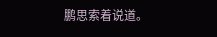鹏思索着说道。